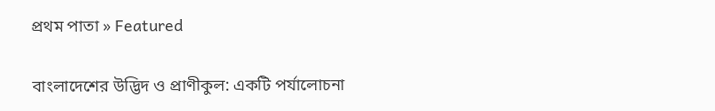প্রথম পাতা » Featured

বাংলাদেশের উদ্ভিদ ও প্রাণীকুল: একটি পর্যালোচনা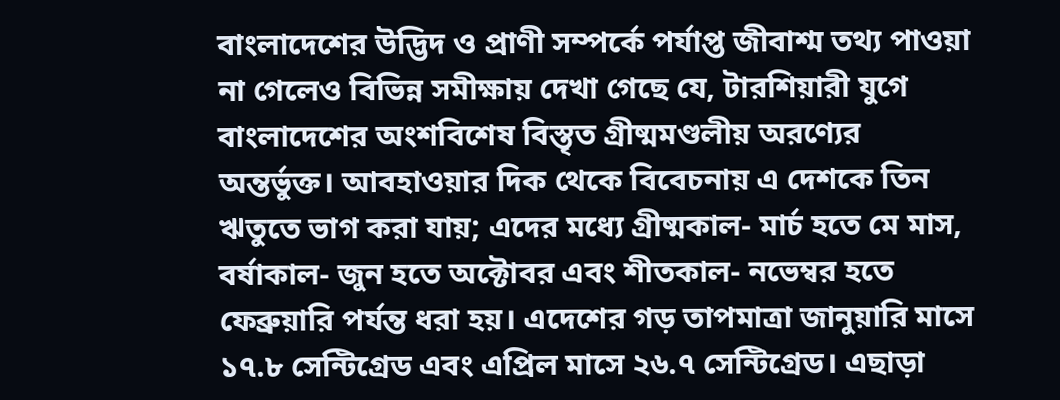বাংলাদেশের উদ্ভিদ ও প্রাণী সম্পর্কে পর্যাপ্ত জীবাশ্ম তথ্য পাওয়া না গেলেও বিভিন্ন সমীক্ষায় দেখা গেছে যে, টারশিয়ারী যুগে বাংলাদেশের অংশবিশেষ বিস্তৃত গ্রীষ্মমণ্ডলীয় অরণ্যের অন্তর্ভুক্ত। আবহাওয়ার দিক থেকে বিবেচনায় এ দেশকে তিন ঋতুতে ভাগ করা যায়; এদের মধ্যে গ্রীষ্মকাল- মার্চ হতে মে মাস, বর্ষাকাল- জুন হতে অক্টোবর এবং শীতকাল- নভেম্বর হতে ফেব্রুয়ারি পর্যন্ত ধরা হয়। এদেশের গড় তাপমাত্রা জানুয়ারি মাসে ১৭.৮ সেন্টিগ্রেড এবং এপ্রিল মাসে ২৬.৭ সেন্টিগ্রেড। এছাড়া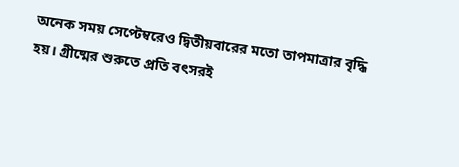অনেক সময় সেপ্টেম্বরেও দ্বিতীয়বারের মতো তাপমাত্রার বৃদ্ধি হয়। গ্রীষ্মের শুরুতে প্রতি বৎসরই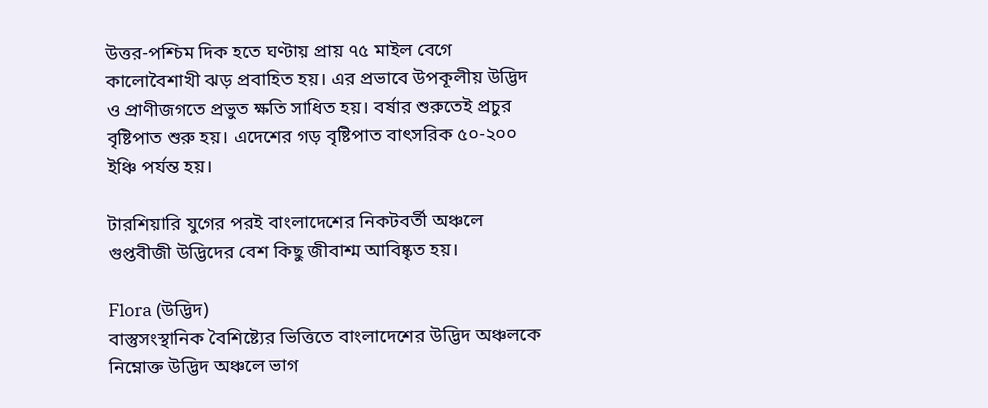উত্তর-পশ্চিম দিক হতে ঘণ্টায় প্রায় ৭৫ মাইল বেগে কালোবৈশাখী ঝড় প্রবাহিত হয়। এর প্রভাবে উপকূলীয় উদ্ভিদ ও প্রাণীজগতে প্রভুত ক্ষতি সাধিত হয়। বর্ষার শুরুতেই প্রচুর বৃষ্টিপাত শুরু হয়। এদেশের গড় বৃষ্টিপাত বাৎসরিক ৫০-২০০ ইঞ্চি পর্যন্ত হয়।

টারশিয়ারি যুগের পরই বাংলাদেশের নিকটবর্তী অঞ্চলে গুপ্তবীজী উদ্ভিদের বেশ কিছু জীবাশ্ম আবিষ্কৃত হয়।

Flora (উদ্ভিদ)
বাস্তুসংস্থানিক বৈশিষ্ট্যের ভিত্তিতে বাংলাদেশের উদ্ভিদ অঞ্চলকে নিম্নোক্ত উদ্ভিদ অঞ্চলে ভাগ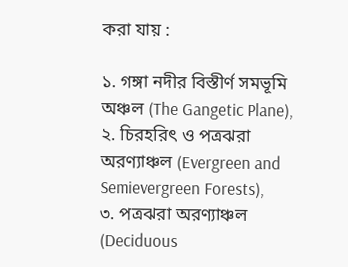করা যায় :

১. গঙ্গা নদীর বিস্তীর্ণ সমভূমি অঞ্চল (The Gangetic Plane),
২. চিরহরিৎ ও পত্রঝরা অরণ্যাঞ্চল (Evergreen and Semievergreen Forests),
৩. পত্রঝরা অরণ্যাঞ্চল (Deciduous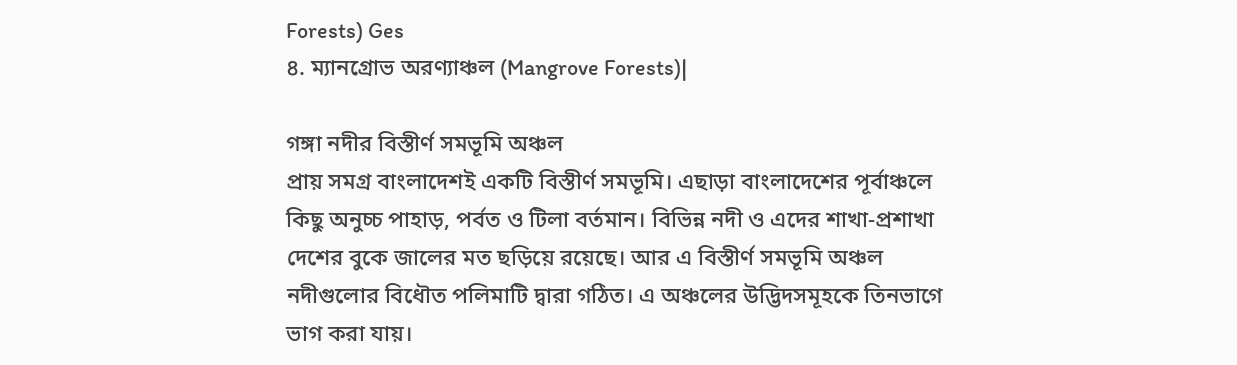Forests) Ges
৪. ম্যানগ্রোভ অরণ্যাঞ্চল (Mangrove Forests)|

গঙ্গা নদীর বিস্তীর্ণ সমভূমি অঞ্চল
প্রায় সমগ্র বাংলাদেশই একটি বিস্তীর্ণ সমভূমি। এছাড়া বাংলাদেশের পূর্বাঞ্চলে কিছু অনুচ্চ পাহাড়, পর্বত ও টিলা বর্তমান। বিভিন্ন নদী ও এদের শাখা-প্রশাখা দেশের বুকে জালের মত ছড়িয়ে রয়েছে। আর এ বিস্তীর্ণ সমভূমি অঞ্চল নদীগুলোর বিধৌত পলিমাটি দ্বারা গঠিত। এ অঞ্চলের উদ্ভিদসমূহকে তিনভাগে ভাগ করা যায়।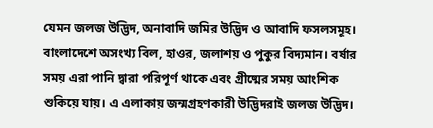যেমন জলজ উদ্ভিদ, অনাবাদি জমির উদ্ভিদ ও আবাদি ফসলসমূহ। বাংলাদেশে অসংখ্য বিল, হাওর, জলাশয় ও পুকুর বিদ্যমান। বর্ষার সময় এরা পানি দ্বারা পরিপূর্ণ থাকে এবং গ্রীষ্মের সময় আংশিক শুকিয়ে যায়। এ এলাকায় জন্মগ্রহণকারী উদ্ভিদরাই জলজ উদ্ভিদ।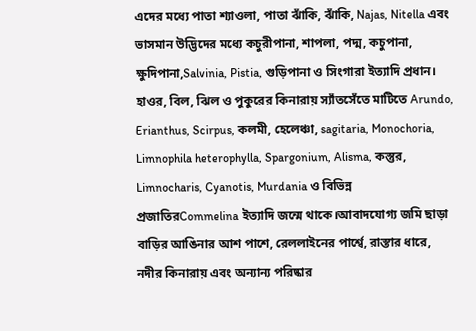এদের মধ্যে পাতা শ্যাওলা, পাতা ঝাঁকি, ঝাঁকি, Najas, Nitella এবং ভাসমান উদ্ভিদের মধ্যে কচুরীপানা, শাপলা, পদ্ম, কচুপানা, ক্ষুদিপানা,Salvinia, Pistia, গুড়িপানা ও সিংগারা ইত্যাদি প্রধান। হাওর, বিল, ঝিল ও পুকুরের কিনারায় স্যাঁতসেঁতে মাটিতে Arundo, Erianthus, Scirpus, কলমী, হেলেঞ্চা, sagitaria, Monochoria, Limnophila heterophylla, Spargonium, Alisma, কস্তুর, Limnocharis, Cyanotis, Murdania ও বিভিন্ন প্রজাতিরCommelina ইত্যাদি জন্মে থাকে।আবাদযোগ্য জমি ছাড়া বাড়ির আঙিনার আশ পাশে, রেললাইনের পার্শ্বে, রাস্তার ধারে, নদীর কিনারায় এবং অন্যান্য পরিষ্কার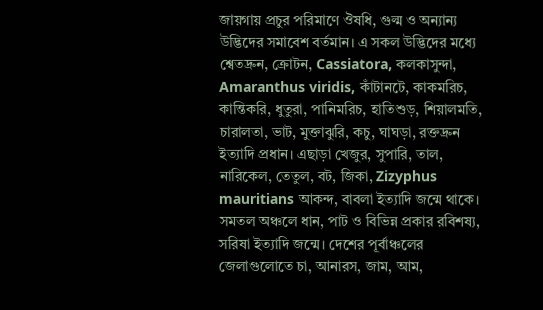জায়গায় প্রচুর পরিমাণে ঔষধি, গুল্ম ও অন্যান্য উদ্ভিদের সমাবেশ বর্তমান। এ সকল উদ্ভিদের মধ্যে শ্বেতদ্রুন, ক্রোটন, Cassiatora, কলকাসুন্দা, Amaranthus viridis, কাঁটানটে, কাকমরিচ, কান্তিকরি, ধুতুরা, পানিমরিচ, হাতিশুড়, শিয়ালমতি, চারালতা, ভাট, মুক্তাঝুরি, কচু, ঘাঘড়া, রক্তদ্রুন ইত্যাদি প্রধান। এছাড়া খেজুর, সুপারি, তাল, নারিকেল, তেতুল, বট, জিকা, Zizyphus mauritians আকন্দ, বাবলা ইত্যাদি জন্মে থাকে। সমতল অঞ্চলে ধান, পাট ও বিভিন্ন প্রকার রবিশষ্য, সরিষা ইত্যাদি জন্মে। দেশের পূর্বাঞ্চলের জেলাগুলোতে চা, আনারস, জাম, আম,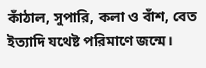কাঁঠাল, সুপারি, কলা ও বাঁশ, বেত ইত্যাদি যথেষ্ট পরিমাণে জন্মে।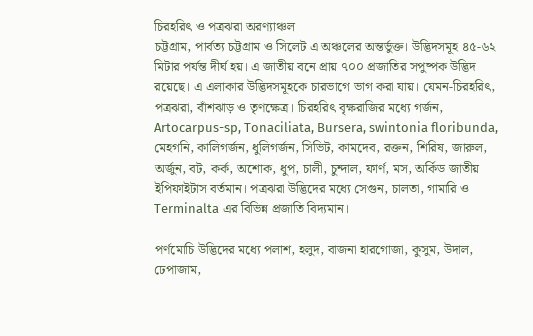চিরহরিৎ ও পত্রঝরা অরণ্যাঞ্চল
চট্টগ্রাম, পার্বত্য চট্টগ্রাম ও সিলেট এ অঞ্চলের অন্তর্ভুক্ত। উদ্ভিদসমূহ ৪৫-৬২ মিটার পর্যন্ত দীর্ঘ হয়। এ জাতীয় বনে প্রায় ৭০০ প্রজাতির সপুষ্পক উদ্ভিদ রয়েছে। এ এলাকার উদ্ভিদসমূহকে চারভাগে ভাগ করা যায়। যেমন-চিরহরিৎ, পত্রঝরা, বাঁশঝাড় ও তৃণক্ষেত্র। চিরহরিৎ বৃক্ষরাজির মধ্যে গর্জন, Artocarpus-sp, Tonaciliata, Bursera, swintonia floribunda, মেহগনি, কালিগর্জন, ধুলিগর্জন, সিভিট, কামদেব, রক্তন, শিরিষ, জারুল, অর্জুন, বট, কর্ক, অশোক, ধুপ, চালী, চুন্দাল, ফার্ণ, মস, অর্কিড জাতীয় ইপিফাইটাস বর্তমান। পত্রঝরা উদ্ভিদের মধ্যে সেগুন, চালতা, গামারি ও Terminalta এর বিভিন্ন প্রজাতি বিদ্যমান।

পর্ণমোচি উদ্ভিদের মধ্যে পলাশ, হলুদ, বাজনা হারগোজা, কুসুম, উদাল, ঢেপাজাম,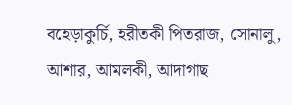বহেড়াকুর্চি, হরীতকী পিতরাজ, সোনালু, আশার, আমলকী, আদাগাছ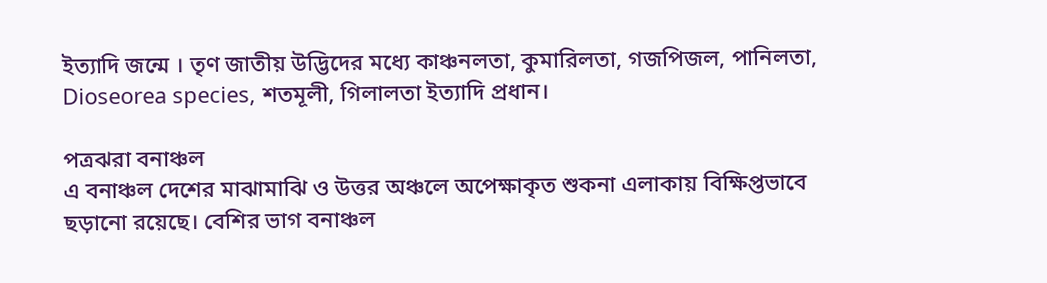ইত্যাদি জন্মে । তৃণ জাতীয় উদ্ভিদের মধ্যে কাঞ্চনলতা, কুমারিলতা, গজপিজল, পানিলতা, Dioseorea species, শতমূলী, গিলালতা ইত্যাদি প্রধান।

পত্রঝরা বনাঞ্চল
এ বনাঞ্চল দেশের মাঝামাঝি ও উত্তর অঞ্চলে অপেক্ষাকৃত শুকনা এলাকায় বিক্ষিপ্তভাবে ছড়ানো রয়েছে। বেশির ভাগ বনাঞ্চল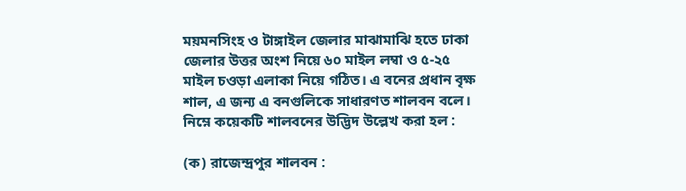ময়মনসিংহ ও টাঙ্গাইল জেলার মাঝামাঝি হতে ঢাকা জেলার উত্তর অংশ নিয়ে ৬০ মাইল লম্বা ও ৫-২৫ মাইল চওড়া এলাকা নিয়ে গঠিত। এ বনের প্রধান বৃক্ষ শাল, এ জন্য এ বনগুলিকে সাধারণত শালবন বলে। নিম্নে কয়েকটি শালবনের উদ্ভিদ উল্লেখ করা হল :

(ক) রাজেন্দ্রপুর শালবন :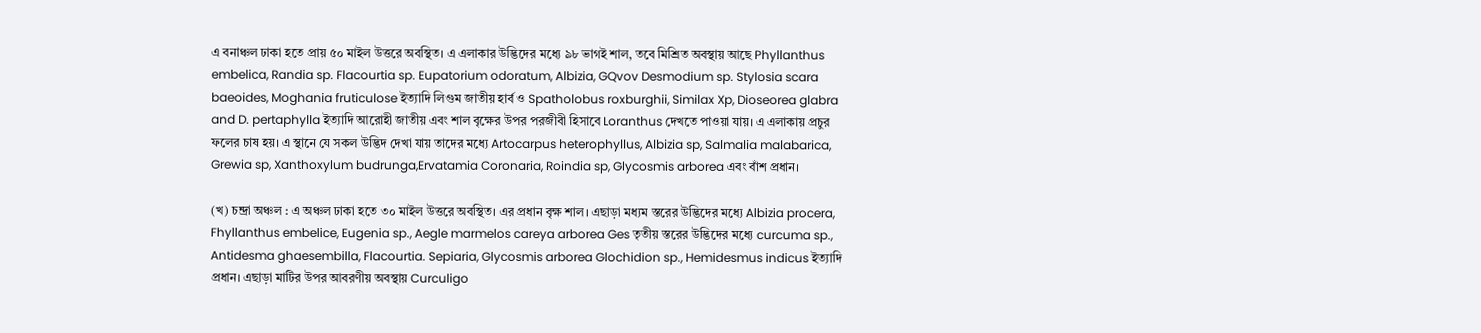এ বনাঞ্চল ঢাকা হতে প্রায় ৫০ মাইল উত্তরে অবস্থিত। এ এলাকার উদ্ভিদের মধ্যে ৯৮ ভাগই শাল, তবে মিশ্রিত অবস্থায় আছে Phyllanthus embelica, Randia sp. Flacourtia sp. Eupatorium odoratum, Albizia, GQvov Desmodium sp. Stylosia scara baeoides, Moghania fruticulose ইত্যাদি লিগুম জাতীয় হার্ব ও Spatholobus roxburghii, Similax Xp, Dioseorea glabra and D. pertaphylla ইত্যাদি আরোহী জাতীয় এবং শাল বৃক্ষের উপর পরজীবী হিসাবে Loranthus দেখতে পাওয়া যায়। এ এলাকায় প্রচুর ফলের চাষ হয়। এ স্থানে যে সকল উদ্ভিদ দেখা যায় তাদের মধ্যে Artocarpus heterophyllus, Albizia sp, Salmalia malabarica, Grewia sp, Xanthoxylum budrunga,Ervatamia Coronaria, Roindia sp, Glycosmis arborea এবং বাঁশ প্রধান।

(খ) চন্দ্রা অঞ্চল : এ অঞ্চল ঢাকা হতে ৩০ মাইল উত্তরে অবস্থিত। এর প্রধান বৃক্ষ শাল। এছাড়া মধ্যম স্তরের উদ্ভিদের মধ্যে Albizia procera, Fhyllanthus embelice, Eugenia sp., Aegle marmelos careya arborea Ges তৃতীয় স্তরের উদ্ভিদের মধ্যে curcuma sp., Antidesma ghaesembilla, Flacourtia. Sepiaria, Glycosmis arborea Glochidion sp., Hemidesmus indicus ইত্যাদি প্রধান। এছাড়া মাটির উপর আবরণীয় অবস্থায় Curculigo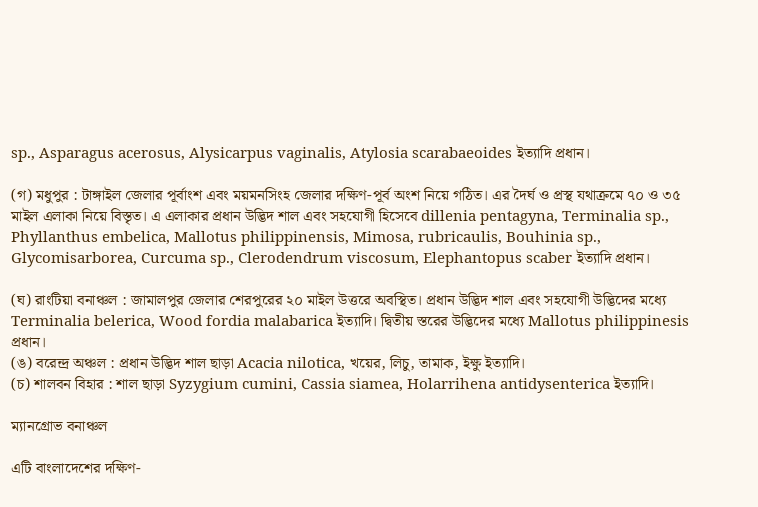sp., Asparagus acerosus, Alysicarpus vaginalis, Atylosia scarabaeoides ইত্যাদি প্রধান।

(গ) মধুপুর : টাঙ্গাইল জেলার পূর্বাংশ এবং ময়মনসিংহ জেলার দক্ষিণ-পূর্ব অংশ নিয়ে গঠিত। এর দৈর্ঘ ও প্রস্থ যথাক্রমে ৭০ ও ৩৫ মাইল এলাকা নিয়ে বিস্তৃত। এ এলাকার প্রধান উদ্ভিদ শাল এবং সহযোগী হিসেবে dillenia pentagyna, Terminalia sp., Phyllanthus embelica, Mallotus philippinensis, Mimosa, rubricaulis, Bouhinia sp., Glycomisarborea, Curcuma sp., Clerodendrum viscosum, Elephantopus scaber ইত্যাদি প্রধান।

(ঘ) রাংটিয়া বনাঞ্চল : জামালপুর জেলার শেরপুরের ২০ মাইল উত্তরে অবস্থিত। প্রধান উদ্ভিদ শাল এবং সহযোগী উদ্ভিদের মধ্যে Terminalia belerica, Wood fordia malabarica ইত্যাদি। দ্বিতীয় স্তরের উদ্ভিদের মধ্যে Mallotus philippinesis প্রধান।
(ঙ) বরেন্দ্র অঞ্চল : প্রধান উদ্ভিদ শাল ছাড়া Acacia nilotica, খয়ের, লিচু, তামাক, ইক্ষু ইত্যাদি।
(চ) শালবন বিহার : শাল ছাড়া Syzygium cumini, Cassia siamea, Holarrihena antidysenterica ইত্যাদি।

ম্যানগ্রোভ বনাঞ্চল

এটি বাংলাদেশের দক্ষিণ-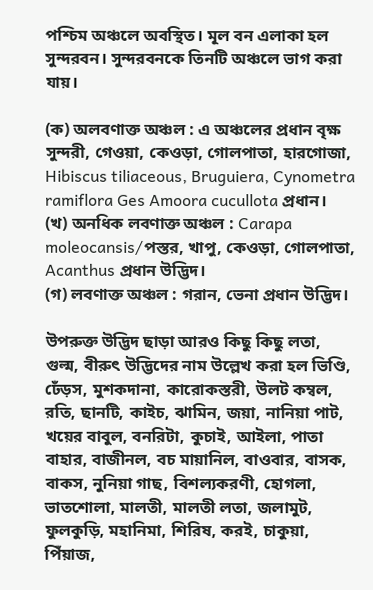পশ্চিম অঞ্চলে অবস্থিত। মূল বন এলাকা হল সুন্দরবন। সুন্দরবনকে তিনটি অঞ্চলে ভাগ করা যায়।

(ক) অলবণাক্ত অঞ্চল : এ অঞ্চলের প্রধান বৃক্ষ সুন্দরী, গেওয়া, কেওড়া, গোলপাতা, হারগোজা, Hibiscus tiliaceous, Bruguiera, Cynometra ramiflora Ges Amoora cucullota প্রধান।
(খ) অনধিক লবণাক্ত অঞ্চল : Carapa moleocansis/পস্তর, খাপু, কেওড়া, গোলপাতা, Acanthus প্রধান উদ্ভিদ।
(গ) লবণাক্ত অঞ্চল : গরান, ভেনা প্রধান উদ্ভিদ।

উপরুক্ত উদ্ভিদ ছাড়া আরও কিছু কিছু লতা, গুল্ম, বীরুৎ উদ্ভিদের নাম উল্লেখ করা হল ভিণ্ডি, ঢেঁড়স, মুশকদানা, কারোকস্তরী, উলট কম্বল, রতি, ছানটি, কাইচ, ঝামিন, জয়া, নানিয়া পাট, খয়ের বাবুল, বনরিটা, কুচাই, আইলা, পাতা বাহার, বাজীনল, বচ মায়ানিল, বাওবার, বাসক, বাকস, নুনিয়া গাছ, বিশল্যকরণী, হোগলা, ভাতশোলা, মালতী, মালতী লতা, জলামুট, ফুলকুড়ি, মহানিমা, শিরিষ, করই, চাকুয়া, পিঁয়াজ,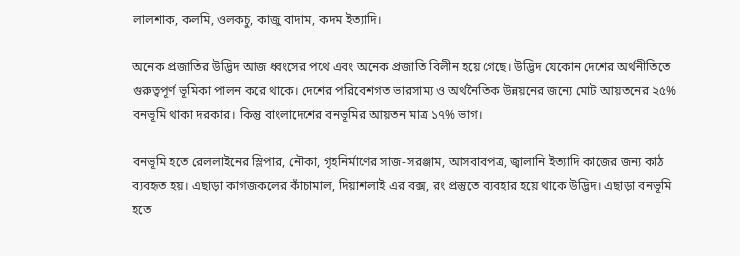লালশাক, কলমি, ওলকচু, কাজু বাদাম, কদম ইত্যাদি।

অনেক প্রজাতির উদ্ভিদ আজ ধ্বংসের পথে এবং অনেক প্রজাতি বিলীন হয়ে গেছে। উদ্ভিদ যেকোন দেশের অর্থনীতিতে গুরুত্বপূর্ণ ভূমিকা পালন করে থাকে। দেশের পরিবেশগত ভারসাম্য ও অর্থনৈতিক উন্নয়নের জন্যে মোট আয়তনের ২৫% বনভূমি থাকা দরকার। কিন্তু বাংলাদেশের বনভূমির আয়তন মাত্র ১৭% ভাগ।

বনভূমি হতে রেললাইনের স্লিপার, নৌকা, গৃহনির্মাণের সাজ-সরঞ্জাম, আসবাবপত্র, জ্বালানি ইত্যাদি কাজের জন্য কাঠ ব্যবহৃত হয়। এছাড়া কাগজকলের কাঁচামাল, দিয়াশলাই এর বক্স, রং প্রস্তুতে ব্যবহার হয়ে থাকে উদ্ভিদ। এছাড়া বনভূমি হতে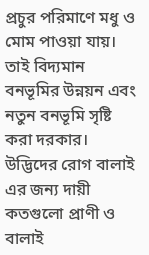প্রচুর পরিমাণে মধু ও মোম পাওয়া যায়। তাই বিদ্যমান বনভূমির উন্নয়ন এবং নতুন বনভূমি সৃষ্টি করা দরকার।
উদ্ভিদের রোগ বালাই এর জন্য দায়ী কতগুলো প্রাণী ও বালাই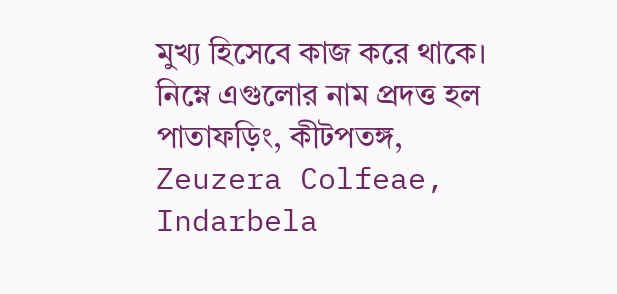মুখ্য হিসেবে কাজ করে থাকে। নিম্নে এগুলোর নাম প্রদত্ত হল পাতাফড়িং, কীটপতঙ্গ, Zeuzera Colfeae, Indarbela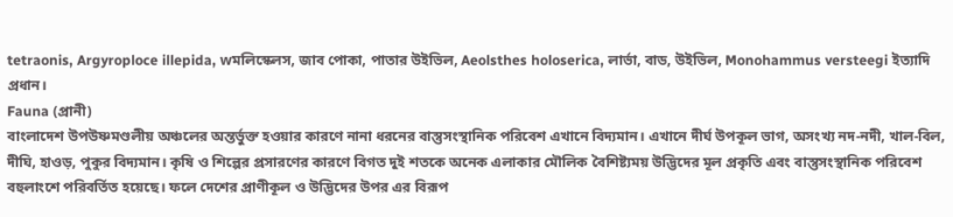tetraonis, Argyroploce illepida, wমলিস্কেলস, জাব পোকা, পাতার উইভিল, Aeolsthes holoserica, লার্ভা, বাড, উইভিল, Monohammus versteegi ইত্যাদি প্রধান।
Fauna (প্রানী)
বাংলাদেশ উপউষ্ণমণ্ডলীয় অঞ্চলের অন্তর্ভুক্ত হওয়ার কারণে নানা ধরনের বাস্তুসংস্থানিক পরিবেশ এখানে বিদ্যমান। এখানে দীর্ঘ উপকূল ভাগ, অসংখ্য নদ-নদী, খাল-বিল, দীঘি, হাওড়, পুকুর বিদ্যমান। কৃষি ও শিল্পের প্রসারণের কারণে বিগত দুই শতকে অনেক এলাকার মৌলিক বৈশিষ্ট্যময় উদ্ভিদের মূল প্রকৃতি এবং বাস্তুসংস্থানিক পরিবেশ বহুলাংশে পরিবর্তিত হয়েছে। ফলে দেশের প্রাণীকূল ও উদ্ভিদের উপর এর বিরূপ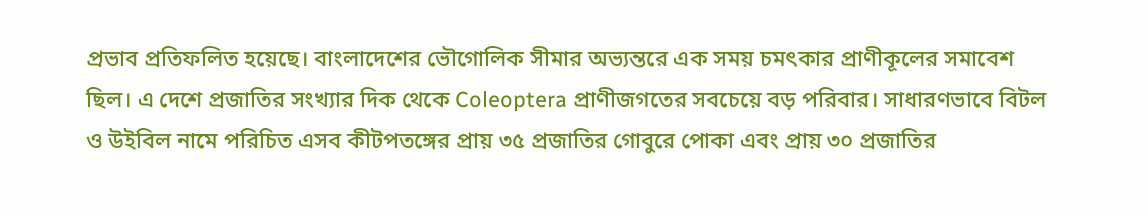প্রভাব প্রতিফলিত হয়েছে। বাংলাদেশের ভৌগোলিক সীমার অভ্যন্তরে এক সময় চমৎকার প্রাণীকূলের সমাবেশ ছিল। এ দেশে প্রজাতির সংখ্যার দিক থেকে Coleoptera প্রাণীজগতের সবচেয়ে বড় পরিবার। সাধারণভাবে বিটল ও উইবিল নামে পরিচিত এসব কীটপতঙ্গের প্রায় ৩৫ প্রজাতির গোবুরে পোকা এবং প্রায় ৩০ প্রজাতির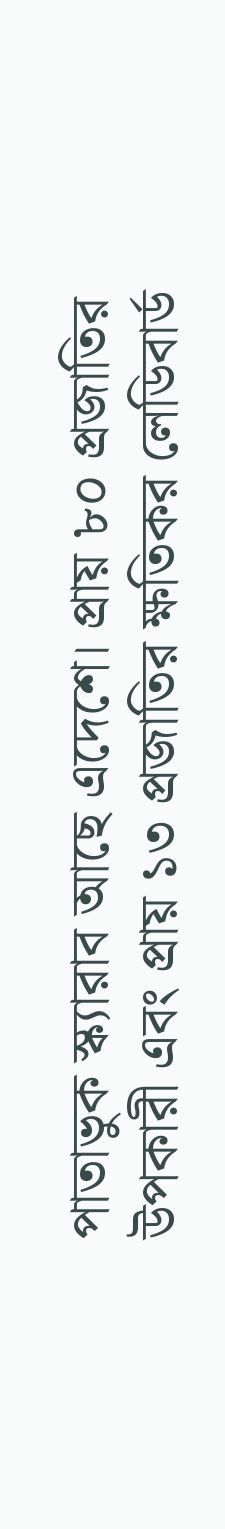পাতাভুক স্ক্যারাব আছে এদেশে। প্রায় ৮০ প্রজাতির উপকারী এবং প্রায় ১৩ প্রজাতির ক্ষতিকর লেডিবার্ড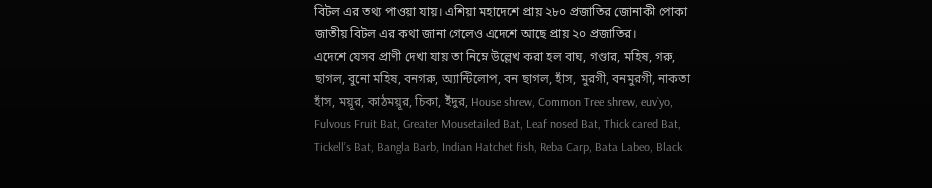বিটল এর তথ্য পাওয়া যায়। এশিয়া মহাদেশে প্রায় ২৮০ প্রজাতির জোনাকী পোকা জাতীয় বিটল এর কথা জানা গেলেও এদেশে আছে প্রায় ২০ প্রজাতির।
এদেশে যেসব প্রাণী দেখা যায় তা নিম্নে উল্লেখ করা হল বাঘ, গণ্ডার, মহিষ, গরু, ছাগল, বুনো মহিষ, বনগরু, অ্যান্টিলোপ, বন ছাগল, হাঁস, মুরগী, বনমুরগী, নাকতা হাঁস, ময়ূর, কাঠময়ূর, চিকা, ইঁদুর, House shrew, Common Tree shrew, euv`yo, Fulvous Fruit Bat, Greater Mousetailed Bat, Leaf nosed Bat, Thick cared Bat, Tickell’s Bat, Bangla Barb, Indian Hatchet fish, Reba Carp, Bata Labeo, Black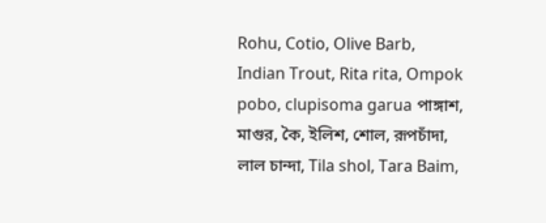Rohu, Cotio, Olive Barb, Indian Trout, Rita rita, Ompok pobo, clupisoma garua পাঙ্গাশ, মাগুর, কৈ, ইলিশ, শোল, রূপচাঁদা, লাল চান্দা, Tila shol, Tara Baim,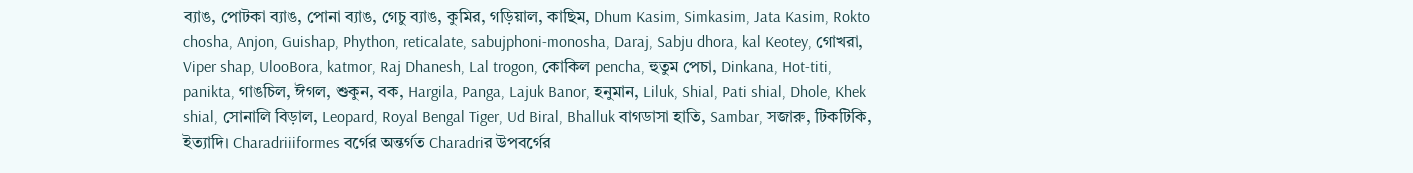ব্যাঙ, পোটকা ব্যাঙ, পোনা ব্যাঙ, গেচু ব্যাঙ, কুমির, গড়িয়াল, কাছিম, Dhum Kasim, Simkasim, Jata Kasim, Rokto chosha, Anjon, Guishap, Phython, reticalate, sabujphoni-monosha, Daraj, Sabju dhora, kal Keotey, গোখরা, Viper shap, UlooBora, katmor, Raj Dhanesh, Lal trogon, কোকিল pencha, হুতুম পেচা, Dinkana, Hot-titi, panikta, গাঙচিল, ঈগল, শুকুন, বক, Hargila, Panga, Lajuk Banor, হনুমান, Liluk, Shial, Pati shial, Dhole, Khek shial, সোনালি বিড়াল, Leopard, Royal Bengal Tiger, Ud Biral, Bhalluk বাগডাসা হাতি, Sambar, সজারু, টিকটিকি, ইত্যাদি। Charadriiiformes বর্গের অন্তর্গত Charadriর উপবর্গের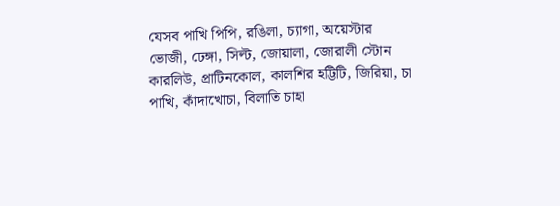যেসব পাখি পিপি, রঙিলা, চ্যাগা, অয়েস্টার ভোজী, ঢেঙ্গা, সিল্ট, জোয়ালা, জোরালী স্টোন কারলিউ, প্রাটিনকোল, কালশির হট্টিটি, জিরিয়া, চা পাখি, কাঁদাখোচা, বিলাতি চাহা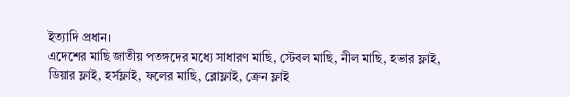ইত্যাদি প্রধান।
এদেশের মাছি জাতীয় পতঙ্গদের মধ্যে সাধারণ মাছি, স্টেবল মাছি, নীল মাছি, হভার ফ্লাই, ডিয়ার ফ্লাই, হর্সফ্লাই, ফলের মাছি, ব্লোফ্লাই, ক্রেন ফ্লাই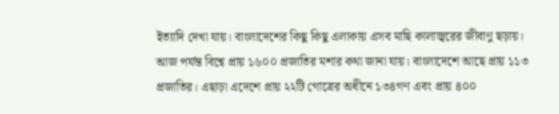ইত্যাদি দেখা যায়। বাংলাদেশের কিছু কিছু এলাকায় এসব মাছি কালাজ্বরের জীবাণু ছড়ায়। আজ পর্যন্ত বিশ্বে প্রায় ১৬০০ প্রজাতির মশার কথা জানা যায়। বাংলাদেশে আছে প্রায় ১১৩ প্রজাতির। এছাড়া এদেশে প্রায় ২২টি গোত্রের অধীনে ১৩৪গণ এবং প্রায় ৪০০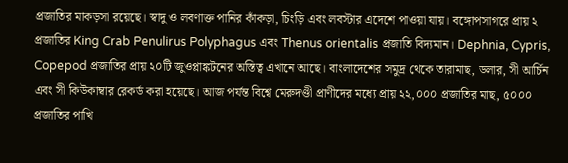প্রজাতির মাকড়সা রয়েছে। স্বাদু ও লবণাক্ত পানির কাঁকড়া, চিংড়ি এবং লবস্টার এদেশে পাওয়া যায়। বঙ্গোপসাগরে প্রায় ২ প্রজাতির King Crab Penulirus Polyphagus এবং Thenus orientalis প্রজাতি বিদ্যমান। Dephnia, Cypris, Copepod প্রজাতির প্রায় ২০টি জুওপ্লাঙ্কটনের অস্তিত্ব এখানে আছে। বাংলাদেশের সমুদ্র থেকে তারামাছ, ডলার, সী আর্চিন এবং সী কিউকাম্বার রেকর্ড করা হয়েছে। আজ পর্যন্ত বিশ্বে মেরুদণ্ডী প্রাণীদের মধ্যে প্রায় ২২,০০০ প্রজাতির মাছ, ৫০০০ প্রজাতির পাখি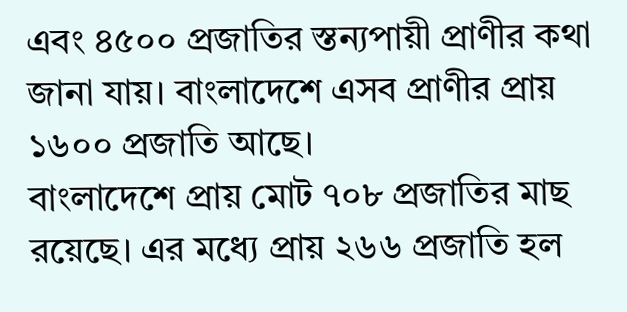এবং ৪৫০০ প্রজাতির স্তন্যপায়ী প্রাণীর কথা জানা যায়। বাংলাদেশে এসব প্রাণীর প্রায় ১৬০০ প্রজাতি আছে।
বাংলাদেশে প্রায় মোট ৭০৮ প্রজাতির মাছ রয়েছে। এর মধ্যে প্রায় ২৬৬ প্রজাতি হল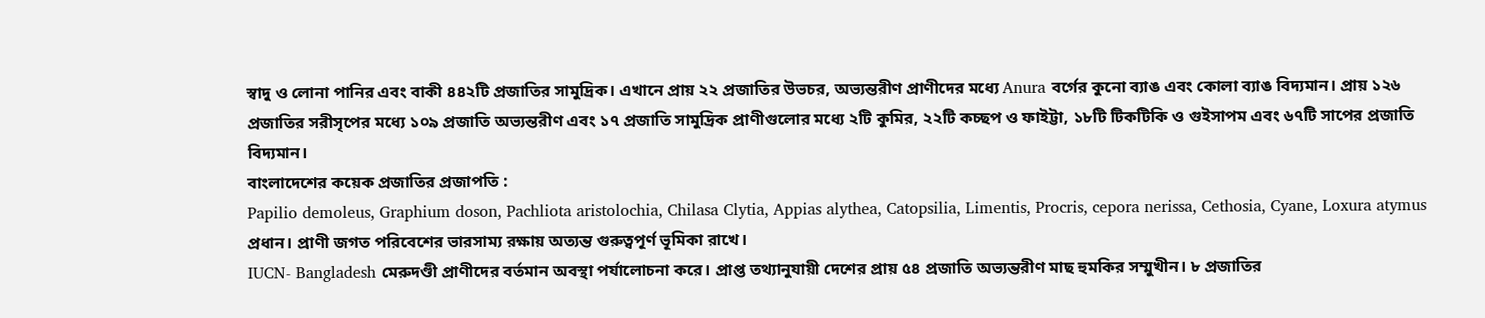স্বাদু ও লোনা পানির এবং বাকী ৪৪২টি প্রজাতির সামুদ্রিক। এখানে প্রায় ২২ প্রজাতির উভচর, অভ্যন্তরীণ প্রাণীদের মধ্যে Anura বর্গের কুনো ব্যাঙ এবং কোলা ব্যাঙ বিদ্যমান। প্রায় ১২৬ প্রজাতির সরীসৃপের মধ্যে ১০৯ প্রজাতি অভ্যন্তরীণ এবং ১৭ প্রজাতি সামুদ্রিক প্রাণীগুলোর মধ্যে ২টি কুমির, ২২টি কচ্ছপ ও ফাইট্টা, ১৮টি টিকটিকি ও গুইসাপম এবং ৬৭টি সাপের প্রজাতি বিদ্যমান।
বাংলাদেশের কয়েক প্রজাতির প্রজাপতি :
Papilio demoleus, Graphium doson, Pachliota aristolochia, Chilasa Clytia, Appias alythea, Catopsilia, Limentis, Procris, cepora nerissa, Cethosia, Cyane, Loxura atymus প্রধান। প্রাণী জগত পরিবেশের ভারসাম্য রক্ষায় অত্যন্ত গুরুত্বপূর্ণ ভূমিকা রাখে।
IUCN- Bangladesh মেরুদণ্ডী প্রাণীদের বর্তমান অবস্থা পর্যালোচনা করে। প্রাপ্ত তথ্যানুযায়ী দেশের প্রায় ৫৪ প্রজাতি অভ্যন্তরীণ মাছ হুমকির সম্মুখীন। ৮ প্রজাতির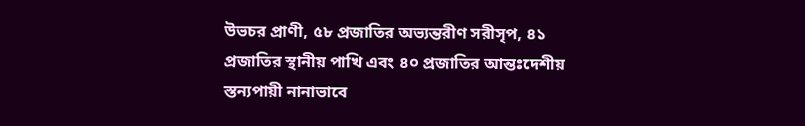উভচর প্রাণী, ৫৮ প্রজাতির অভ্যন্তরীণ সরীসৃপ, ৪১ প্রজাতির স্থানীয় পাখি এবং ৪০ প্রজাতির আন্তঃদেশীয় স্তন্যপায়ী নানাভাবে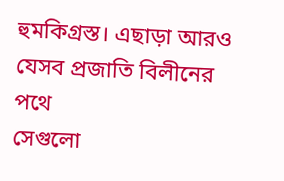হুমকিগ্রস্ত। এছাড়া আরও যেসব প্রজাতি বিলীনের পথে
সেগুলো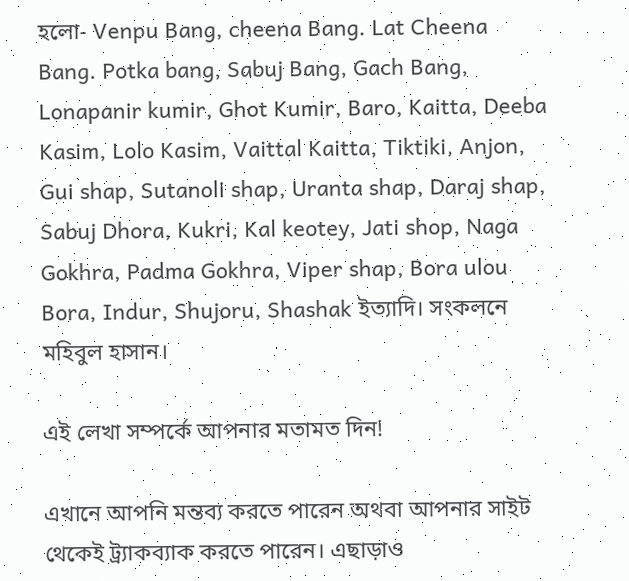হলো- Venpu Bang, cheena Bang. Lat Cheena Bang. Potka bang, Sabuj Bang, Gach Bang, Lonapanir kumir, Ghot Kumir, Baro, Kaitta, Deeba Kasim, Lolo Kasim, Vaittal Kaitta, Tiktiki, Anjon, Gui shap, Sutanoli shap, Uranta shap, Daraj shap, Sabuj Dhora, Kukri, Kal keotey, Jati shop, Naga Gokhra, Padma Gokhra, Viper shap, Bora ulou Bora, Indur, Shujoru, Shashak ইত্যাদি। সংকলনে মহিবুল হাসান।

এই লেখা সম্পর্কে আপনার মতামত দিন!

এখানে আপনি মন্তব্য করতে পারেন অথবা আপনার সাইট থেকেই ট্র্যাকব্যাক করতে পারেন। এছাড়াও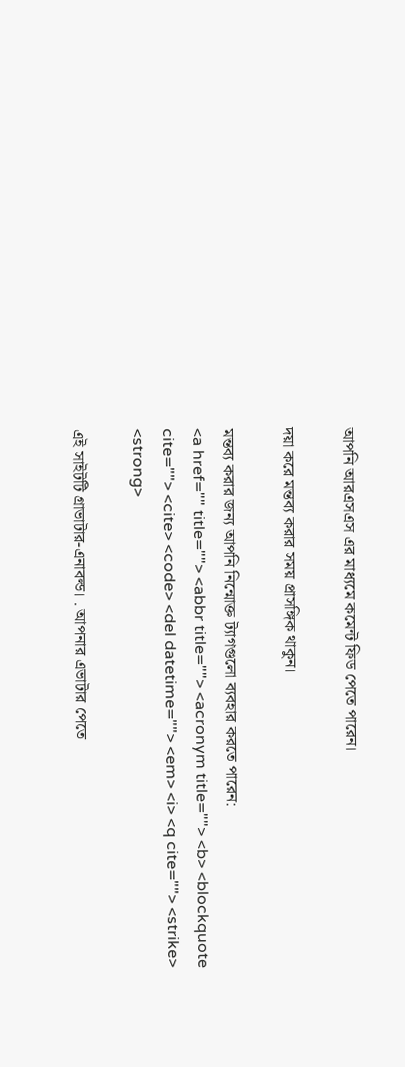আপনি আরএসএস এর মাধ্যমে কমেন্ট ফিড পেতে পারেন।

দয়া করে মন্তব্য করার সময় প্রাসঙ্গিক থাকুন।

মন্তব্য করার জন্য আপনি নিন্মোক্ত ট্যাগগুলো ব্যবহার করতে পারেন:
<a href="" title=""> <abbr title=""> <acronym title=""> <b> <blockquote cite=""> <cite> <code> <del datetime=""> <em> <i> <q cite=""> <strike> <strong>

এই সাইটটি গ্রাভাটার-এনাবল্ড। . আপনার এভাটার পেতে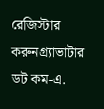রেজিস্টার করুনগ্র্যাভাটার ডট কম-এ.